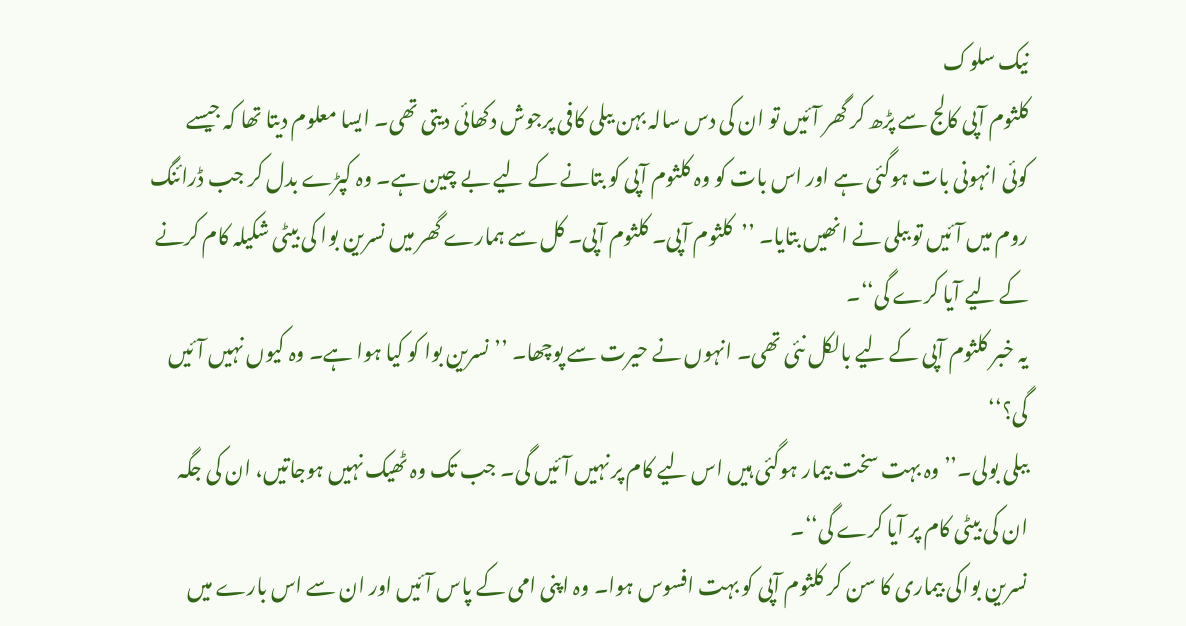نیک سلوک
کلثوم آپی کالج سے پڑھ کر گھر آئیں تو ان کی دس سالہ بہن ببلی کافی پرجوش دکھائی دیتی تھی۔ ایسا معلوم دیتا تھا کہ جیسے کوئی انہونی بات ہوگئی ہے اور اس بات کو وہ کلثوم آپی کو بتانے کے لیے بے چین ہے۔ وہ کپڑے بدل کر جب ڈرائنگ روم میں آئیں تو ببلی نے انھیں بتایا۔ ’’کلثوم آپی۔ کلثوم آپی۔ کل سے ہمارے گھر میں نسرین بوا کی بیٹی شکیلہ کام کرنے کے لیے آیا کرے گی‘‘۔
یہ خبر کلثوم آپی کے لیے بالکل نئی تھی۔ انہوں نے حیرت سے پوچھا۔ ’’نسرین بوا کو کیا ہوا ہے۔ وہ کیوں نہیں آئیں گی؟‘‘
ببلی بولی۔’’ وہ بہت سخت بیمار ہوگئی ہیں اس لیے کام پر نہیں آئیں گی۔ جب تک وہ ٹھیک نہیں ہوجاتیں، ان کی جگہ ان کی بیٹی کام پر آیا کرے گی‘‘۔
نسرین بواکی بیماری کا سن کر کلثوم آپی کو بہت افسوس ہوا۔ وہ اپنی امی کے پاس آئیں اور ان سے اس بارے میں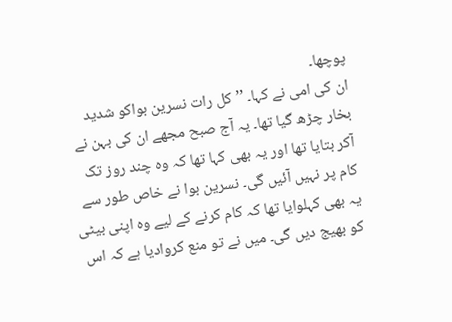پوچھا۔
ان کی امی نے کہا۔ ’’کل رات نسرین بواکو شدید بخار چڑھ گیا تھا۔ یہ آج صبح مجھے ان کی بہن نے آکر بتایا تھا اور یہ بھی کہا تھا کہ وہ چند روز تک کام پر نہیں آئیں گی۔ نسرین بوا نے خاص طور سے یہ بھی کہلوایا تھا کہ کام کرنے کے لیے وہ اپنی بیٹی کو بھیج دیں گی۔ میں نے تو منع کروادیا ہے کہ اس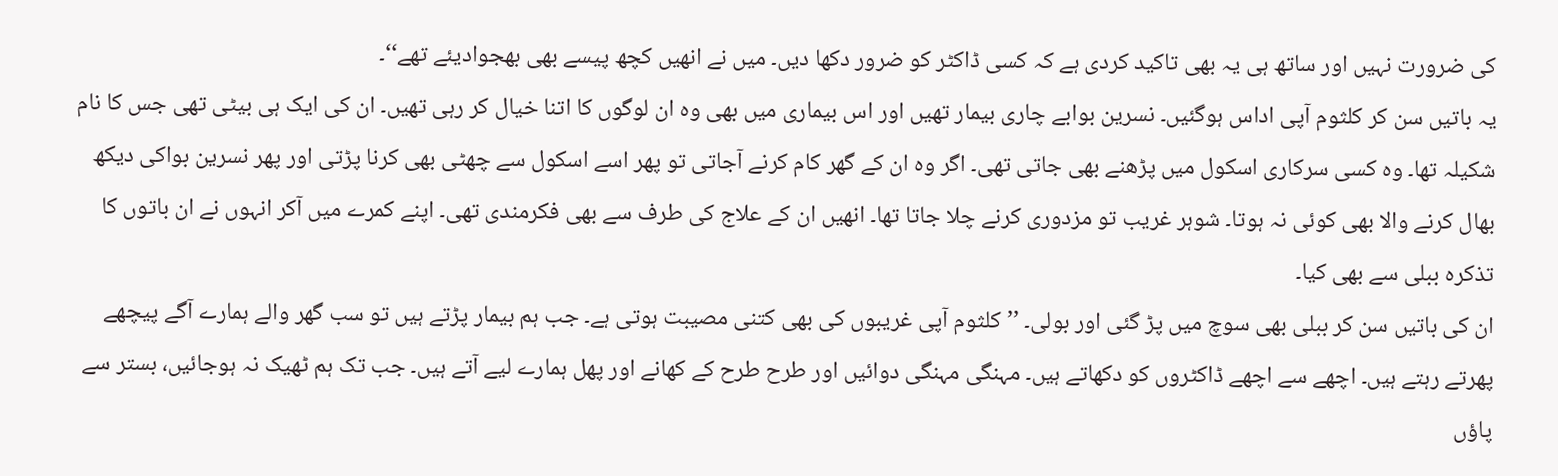کی ضرورت نہیں اور ساتھ ہی یہ بھی تاکید کردی ہے کہ کسی ڈاکٹر کو ضرور دکھا دیں۔ میں نے انھیں کچھ پیسے بھی بھجوادیئے تھے‘‘۔
یہ باتیں سن کر کلثوم آپی اداس ہوگئیں۔ نسرین بوابے چاری بیمار تھیں اور اس بیماری میں بھی وہ ان لوگوں کا اتنا خیال کر رہی تھیں۔ ان کی ایک ہی بیٹی تھی جس کا نام شکیلہ تھا۔ وہ کسی سرکاری اسکول میں پڑھنے بھی جاتی تھی۔ اگر وہ ان کے گھر کام کرنے آجاتی تو پھر اسے اسکول سے چھٹی بھی کرنا پڑتی اور پھر نسرین بواکی دیکھ بھال کرنے والا بھی کوئی نہ ہوتا۔ شوہر غریب تو مزدوری کرنے چلا جاتا تھا۔ انھیں ان کے علاج کی طرف سے بھی فکرمندی تھی۔ اپنے کمرے میں آکر انہوں نے ان باتوں کا تذکرہ ببلی سے بھی کیا۔
ان کی باتیں سن کر ببلی بھی سوچ میں پڑ گئی اور بولی۔ ’’کلثوم آپی غریبوں کی بھی کتنی مصیبت ہوتی ہے۔ جب ہم بیمار پڑتے ہیں تو سب گھر والے ہمارے آگے پیچھے پھرتے رہتے ہیں۔ اچھے سے اچھے ڈاکٹروں کو دکھاتے ہیں۔ مہنگی مہنگی دوائیں اور طرح طرح کے کھانے اور پھل ہمارے لیے آتے ہیں۔ جب تک ہم ٹھیک نہ ہوجائیں، بستر سے پاؤں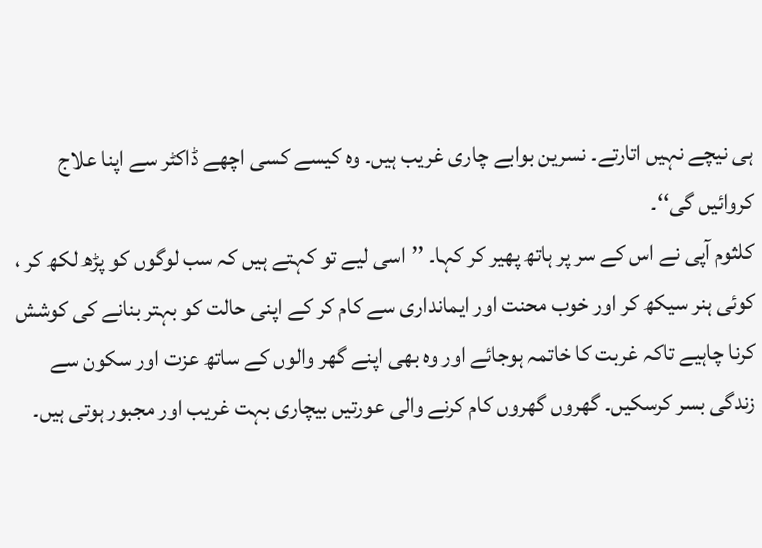ہی نیچے نہیں اتارتے۔ نسرین بوابے چاری غریب ہیں۔ وہ کیسے کسی اچھے ڈاکٹر سے اپنا علاج کروائیں گی‘‘۔
کلثوم آپی نے اس کے سر پر ہاتھ پھیر کر کہا۔ ’’اسی لیے تو کہتے ہیں کہ سب لوگوں کو پڑھ لکھ کر ، کوئی ہنر سیکھ کر اور خوب محنت اور ایمانداری سے کام کر کے اپنی حالت کو بہتر بنانے کی کوشش کرنا چاہیے تاکہ غربت کا خاتمہ ہوجائے اور وہ بھی اپنے گھر والوں کے ساتھ عزت اور سکون سے زندگی بسر کرسکیں۔ گھروں گھروں کام کرنے والی عورتیں بیچاری بہت غریب اور مجبور ہوتی ہیں۔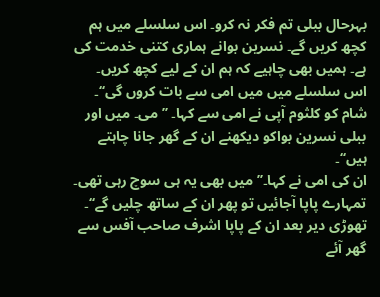بہرحال ببلی تم فکر نہ کرو۔ اس سلسلے میں ہم کچھ کریں گے۔ نسرین بوانے ہماری کتنی خدمت کی ہے۔ ہمیں بھی چاہیے کہ ہم ان کے لیے کچھ کریں۔ اس سلسلے میں میں امی سے بات کروں گی‘‘۔
شام کو کلثوم آپی نے امی سے کہا۔ ’’می۔ میں اور ببلی نسرین بواکو دیکھنے ان کے گھر جانا چاہتے ہیں‘‘۔
ان کی امی نے کہا۔’’میں بھی یہ ہی سوچ رہی تھی۔ تمہارے پاپا آجائیں تو پھر ان کے ساتھ چلیں گے‘‘۔
تھوڑی دیر بعد ان کے پاپا اشرف صاحب آفس سے گھر آئے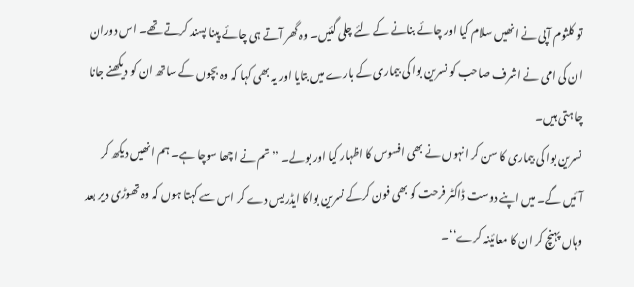تو کلثوم آپی نے انھیں سلام کیا اور چائے بنانے کے لئے چلی گئیں۔ وہ گھر آتے ہی چائے پینا پسند کرتے تھے۔ اس دوران ان کی امی نے اشرف صاحب کو نسرین بوا کی بیماری کے بارے میں بتایا اور یہ بھی کہا کہ وہ بچوں کے ساتھ ان کو دیکھنے جانا چاہتی ہیں۔
نسرین بوا کی بیماری کا سن کر انہوں نے بھی افسوس کا اظہار کیا اور بولے۔ ’’تم نے اچھا سوچا ہے۔ ہم انھیں دیکھ کر آئیں گے۔ میں اپنے دوست ڈاکٹر فرحت کو بھی فون کرکے نسرین بواکا ایڈریس دے کر اس سے کہتا ہوں کہ وہ تھوڑی دیر بعد وہاں پہنچ کر ان کا معائینہ کرے‘‘۔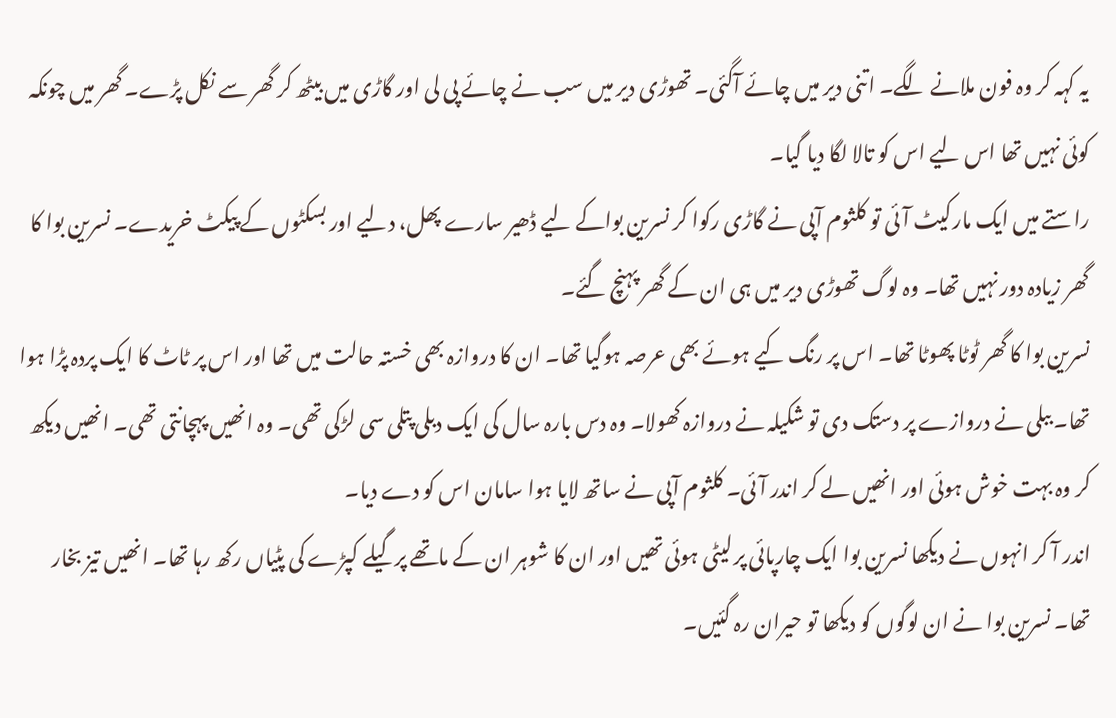یہ کہہ کر وہ فون ملانے لگے۔ اتنی دیر میں چائے آگئی۔ تھوڑی دیر میں سب نے چائے پی لی اور گاڑی میں بیٹھ کر گھر سے نکل پڑے۔ گھر میں چونکہ کوئی نہیں تھا اس لیے اس کو تالا لگا دیا گیا۔
راستے میں ایک مارکیٹ آئی تو کلثوم آپی نے گاڑی رکوا کر نسرین بواکے لیے ڈھیر سارے پھل، دلیے اور بسکٹوں کے پیکٹ خریدے۔ نسرین بوا کا گھر زیادہ دور نہیں تھا۔ وہ لوگ تھوڑی دیر میں ہی ان کے گھر پہنچ گئے۔
نسرین بوا کا گھر ٹوٹا پھوٹا تھا۔ اس پر رنگ کیے ہوئے بھی عرصہ ہوگیا تھا۔ ان کا دروازہ بھی خستہ حالت میں تھا اور اس پر ٹاٹ کا ایک پردہ پڑا ہوا تھا۔ ببلی نے دروازے پر دستک دی تو شکیلہ نے دروازہ کھولا۔ وہ دس بارہ سال کی ایک دبلی پتلی سی لڑکی تھی۔ وہ انھیں پہچانتی تھی۔ انھیں دیکھ کر وہ بہت خوش ہوئی اور انھیں لے کر اندر آئی۔ کلثوم آپی نے ساتھ لایا ہوا سامان اس کو دے دیا۔
اندر آ کر انہوں نے دیکھا نسرین بوا ایک چارپائی پر لیٹی ہوئی تھیں اور ان کا شوہر ان کے ماتھے پر گیلے کپڑے کی پٹیاں رکھ رہا تھا۔ انھیں تیز بخار تھا۔ نسرین بوا نے ان لوگوں کو دیکھا تو حیران رہ گئیں۔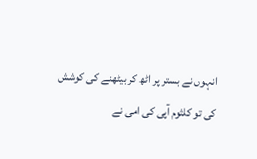انہوں نے بستر پر اٹھ کر بیٹھنے کی کوشش کی تو کلثوم آپی کی امی نے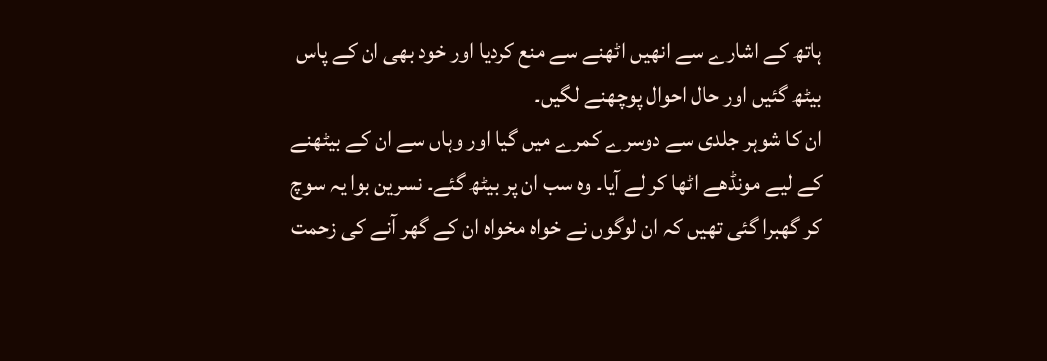ہاتھ کے اشارے سے انھیں اٹھنے سے منع کردیا اور خود بھی ان کے پاس بیٹھ گئیں اور حال احوال پوچھنے لگیں۔
ان کا شوہر جلدی سے دوسرے کمرے میں گیا اور وہاں سے ان کے بیٹھنے کے لیے مونڈھے اٹھا کر لے آیا۔ وہ سب ان پر بیٹھ گئے۔ نسرین بوا یہ سوچ کر گھبرا گئی تھیں کہ ان لوگوں نے خواہ مخواہ ان کے گھر آنے کی زحمت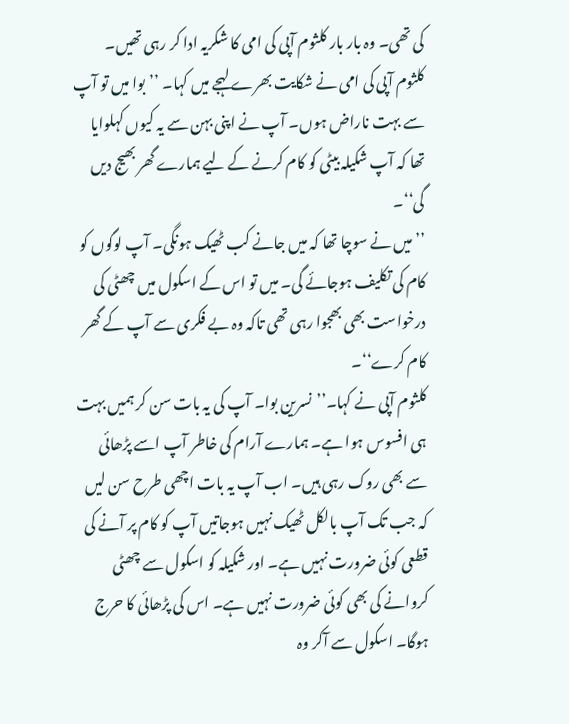کی تھی۔ وہ بار بار کلثوم آپی کی امی کا شکریہ ادا کر رہی تھیں۔
کلثوم آپی کی امی نے شکایت بھرے لہجے میں کہا۔ ’’بوا میں تو آپ سے بہت ناراض ہوں۔ آپ نے اپنی بہن سے یہ کیوں کہلوایا تھا کہ آپ شکیلہ بیٹی کو کام کرنے کے لیے ہمارے گھر بھیج دیں گی‘‘۔
’’میں نے سوچا تھا کہ میں جانے کب ٹھیک ہونگی۔ آپ لوگوں کو کام کی تکلیف ہوجائے گی۔ میں تو اس کے اسکول میں چھٹی کی درخواست بھی بھجوا رہی تھی تاکہ وہ بے فکری سے آپ کے گھر کام کرے‘‘۔
کلثوم آپی نے کہا۔’’نسرین بوا۔ آپ کی یہ بات سن کر ہمیں بہت ہی افسوس ہوا ہے۔ ہمارے آرام کی خاطر آپ اسے پڑھائی سے بھی روک رہی ہیں۔ اب آپ یہ بات اچھی طرح سن لیں کہ جب تک آپ بالکل ٹھیک نہیں ہوجاتیں آپ کو کام پر آنے کی قطعی کوئی ضرورت نہیں ہے۔ اور شکیلہ کو اسکول سے چھٹی کروانے کی بھی کوئی ضرورت نہیں ہے۔ اس کی پڑھائی کا حرج ہوگا۔ اسکول سے آکر وہ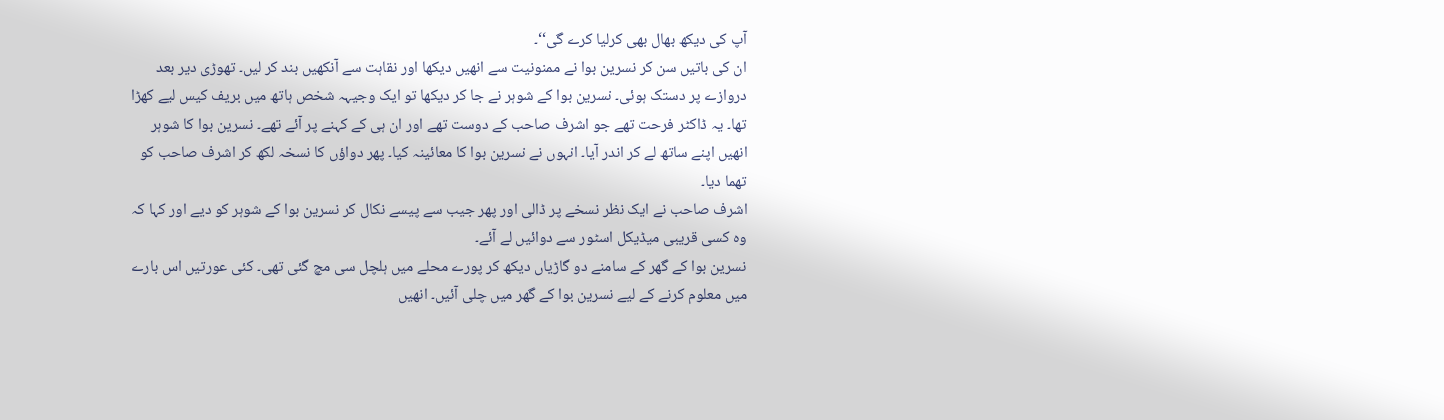آپ کی دیکھ بھال بھی کرلیا کرے گی‘‘۔
ان کی باتیں سن کر نسرین بوا نے ممنونیت سے انھیں دیکھا اور نقاہت سے آنکھیں بند کر لیں۔ تھوڑی دیر بعد دروازے پر دستک ہوئی۔ نسرین بوا کے شوہر نے جا کر دیکھا تو ایک وجیہہ شخص ہاتھ میں بریف کیس لیے کھڑا تھا۔ یہ ڈاکٹر فرحت تھے جو اشرف صاحب کے دوست تھے اور ان ہی کے کہنے پر آئے تھے۔ نسرین بوا کا شوہر انھیں اپنے ساتھ لے کر اندر آیا۔ انہوں نے نسرین بوا کا معائینہ کیا۔ پھر دواؤں کا نسخہ لکھ کر اشرف صاحب کو تھما دیا۔
اشرف صاحب نے ایک نظر نسخے پر ڈالی اور پھر جیب سے پیسے نکال کر نسرین بوا کے شوہر کو دیے اور کہا کہ وہ کسی قریبی میڈیکل اسٹور سے دوائیں لے آئے۔
نسرین بوا کے گھر کے سامنے دو گاڑیاں دیکھ کر پورے محلے میں ہلچل سی مچ گئی تھی۔ کئی عورتیں اس بارے میں معلوم کرنے کے لیے نسرین بوا کے گھر میں چلی آئیں۔ انھیں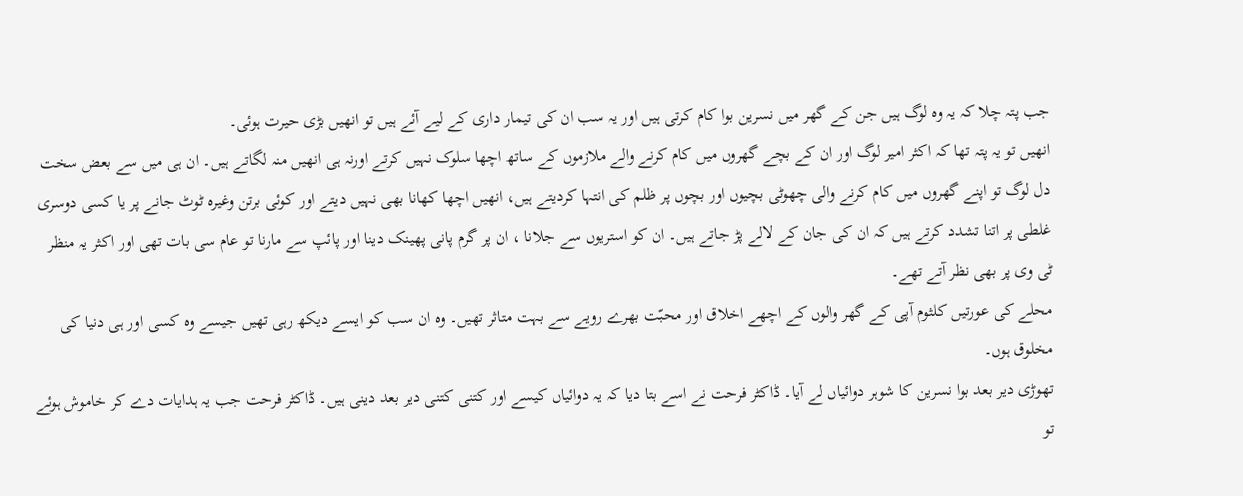جب پتہ چلا کہ یہ وہ لوگ ہیں جن کے گھر میں نسرین بوا کام کرتی ہیں اور یہ سب ان کی تیمار داری کے لیے آئے ہیں تو انھیں بڑی حیرت ہوئی۔
انھیں تو یہ پتہ تھا کہ اکثر امیر لوگ اور ان کے بچے گھروں میں کام کرنے والے ملازموں کے ساتھ اچھا سلوک نہیں کرتے اورنہ ہی انھیں منہ لگاتے ہیں۔ ان ہی میں سے بعض سخت دل لوگ تو اپنے گھروں میں کام کرنے والی چھوٹی بچیوں اور بچوں پر ظلم کی انتہا کردیتے ہیں، انھیں اچھا کھانا بھی نہیں دیتے اور کوئی برتن وغیرہ ٹوٹ جانے پر یا کسی دوسری غلطی پر اتنا تشدد کرتے ہیں کہ ان کی جان کے لالے پڑ جاتے ہیں۔ ان کو استریوں سے جلانا ، ان پر گرم پانی پھینک دینا اور پائپ سے مارنا تو عام سی بات تھی اور اکثر یہ منظر ٹی وی پر بھی نظر آتے تھے۔
محلے کی عورتیں کلثوم آپی کے گھر والوں کے اچھے اخلاق اور محبّت بھرے رویے سے بہت متاثر تھیں۔ وہ ان سب کو ایسے دیکھ رہی تھیں جیسے وہ کسی اور ہی دنیا کی مخلوق ہوں۔
تھوڑی دیر بعد بوا نسرین کا شوہر دوائیاں لے آیا۔ ڈاکٹر فرحت نے اسے بتا دیا کہ یہ دوائیاں کیسے اور کتنی کتنی دیر بعد دینی ہیں۔ ڈاکٹر فرحت جب یہ ہدایات دے کر خاموش ہوئے تو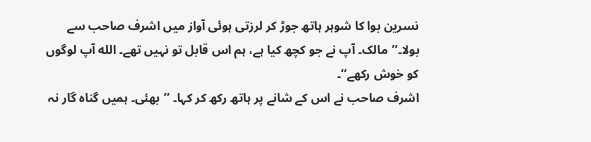نسرین بوا کا شوہر ہاتھ جوڑ کر لرزتی ہوئی آواز میں اشرف صاحب سے بولا۔’’مالک۔ آپ نے جو کچھ کیا ہے، ہم اس قابل تو نہیں تھے۔ الله آپ لوگوں کو خوش رکھے‘‘۔
اشرف صاحب نے اس کے شانے پر ہاتھ رکھ کر کہا۔ ’’بھئی۔ ہمیں گناہ گار نہ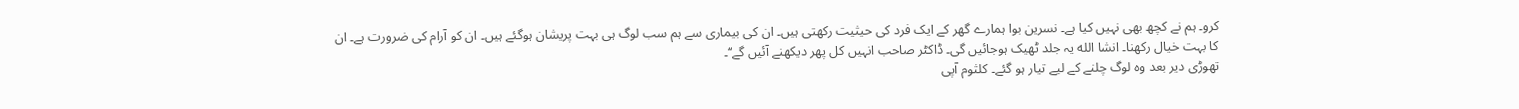کرو۔ ہم نے کچھ بھی نہیں کیا ہے۔ نسرین بوا ہمارے گھر کے ایک فرد کی حیثیت رکھتی ہیں۔ ان کی بیماری سے ہم سب لوگ ہی بہت پریشان ہوگئے ہیں۔ ان کو آرام کی ضرورت ہے۔ ان کا بہت خیال رکھنا۔ انشا الله یہ جلد ٹھیک ہوجائیں گی۔ ڈاکٹر صاحب انہیں کل پھر دیکھنے آئیں گے‘‘۔
تھوڑی دیر بعد وہ لوگ چلنے کے لیے تیار ہو گئے۔ کلثوم آپی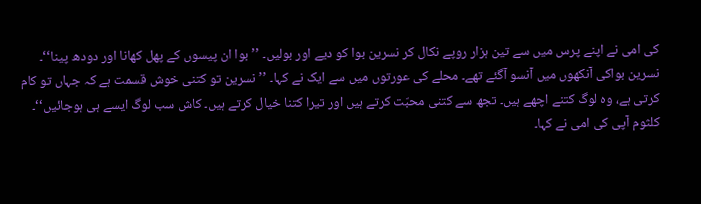کی امی نے اپنے پرس میں سے تین ہزار روپے نکال کر نسرین بوا کو دیے اور بولیں۔ ’’بوا ان پیسوں کے پھل کھانا اور دودھ پینا‘‘۔
نسرین بواکی آنکھوں میں آنسو آگئے تھے۔ محلے کی عورتوں میں سے ایک نے کہا۔ ’’نسرین تو کتنی خوش قسمت ہے کہ جہاں تو کام کرتی ہے، وہ لوگ کتنے اچھے ہیں۔ تجھ سے کتنی محبّت کرتے ہیں اور تیرا کتنا خیال کرتے ہیں۔ کاش سب لوگ ایسے ہی ہوجائیں‘‘۔
کلثوم آپی کی امی نے کہا۔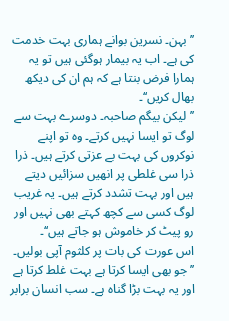’’بہن۔ نسرین بوانے ہماری بہت خدمت کی ہے۔ اب یہ بیمار ہوگئی ہیں تو یہ ہمارا فرض بنتا ہے کہ ہم ان کی دیکھ بھال کریں‘‘۔
’’لیکن بیگم صاحبہ۔ دوسرے بہت سے لوگ تو ایسا نہیں کرتے۔ وہ تو اپنے نوکروں کی بہت بے عزتی کرتے ہیں۔ ذرا ذرا سی غلطی پر انھیں سزائیں دیتے ہیں اور بہت تشدد کرتے ہیں۔ یہ غریب لوگ کسی سے کچھ کہتے بھی نہیں اور رو پیٹ کر خاموش ہو جاتے ہیں‘‘۔
اس عورت کی بات پر کلثوم آپی بولیں۔ ’’جو بھی ایسا کرتا ہے بہت غلط کرتا ہے اور یہ بہت بڑا گناہ ہے۔ سب انسان برابر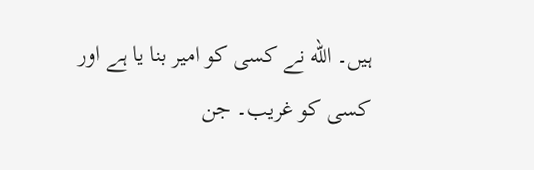ہیں۔ الله نے کسی کو امیر بنا یا ہے اور کسی کو غریب۔ جن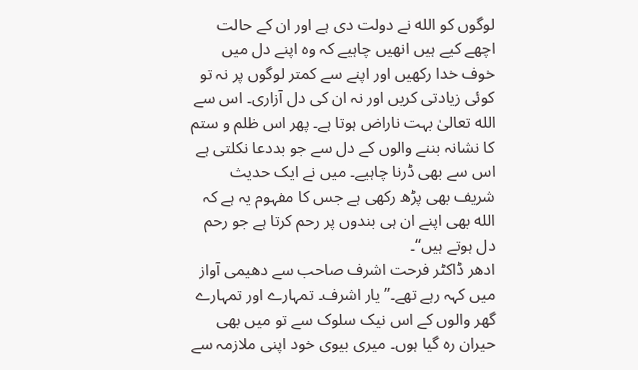لوگوں کو الله نے دولت دی ہے اور ان کے حالت اچھے کیے ہیں انھیں چاہیے کہ وہ اپنے دل میں خوف خدا رکھیں اور اپنے سے کمتر لوگوں پر نہ تو کوئی زیادتی کریں اور نہ ان کی دل آزاری۔ اس سے الله تعالیٰ بہت ناراض ہوتا ہے۔ پھر اس ظلم و ستم کا نشانہ بننے والوں کے دل سے جو بددعا نکلتی ہے اس سے بھی ڈرنا چاہیے۔ میں نے ایک حدیث شریف بھی پڑھ رکھی ہے جس کا مفہوم یہ ہے کہ الله بھی اپنے ان ہی بندوں پر رحم کرتا ہے جو رحم دل ہوتے ہیں‘‘۔
ادھر ڈاکٹر فرحت اشرف صاحب سے دھیمی آواز میں کہہ رہے تھے۔’’یار اشرف۔ تمہارے اور تمہارے گھر والوں کے اس نیک سلوک سے تو میں بھی حیران رہ گیا ہوں۔ میری بیوی خود اپنی ملازمہ سے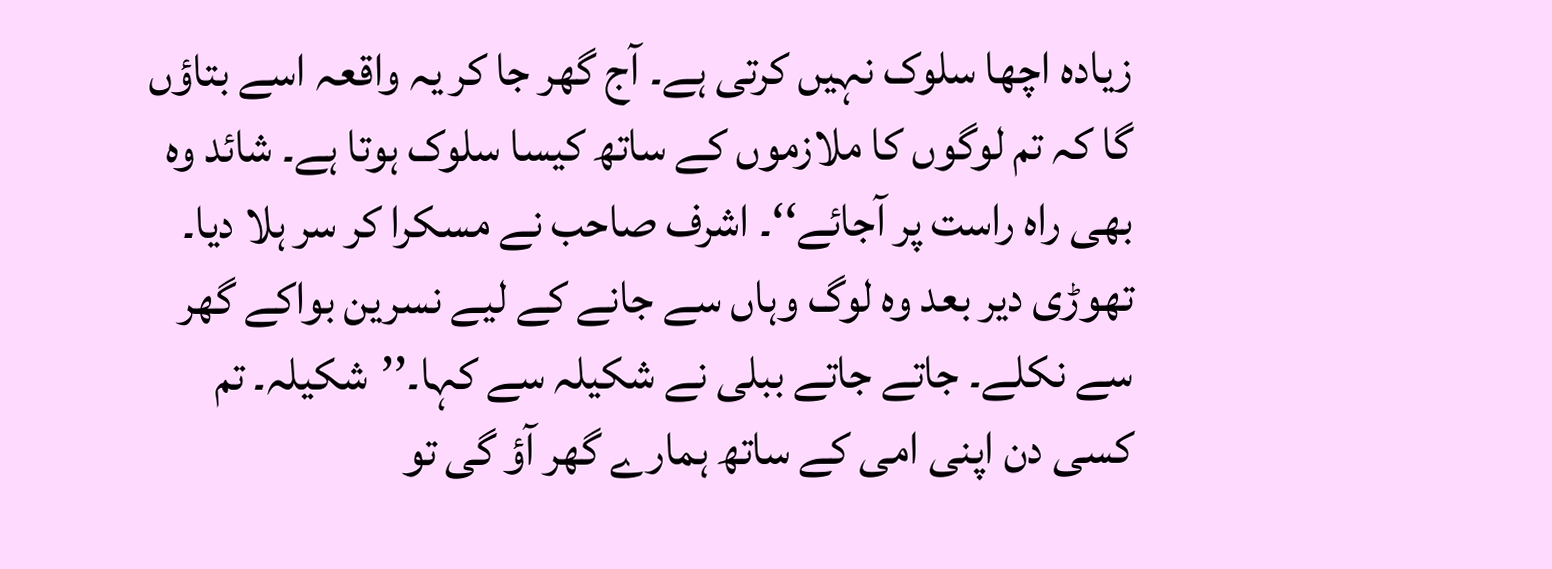زیادہ اچھا سلوک نہیں کرتی ہے۔ آج گھر جا کر یہ واقعہ اسے بتاؤں گا کہ تم لوگوں کا ملازموں کے ساتھ کیسا سلوک ہوتا ہے۔ شائد وہ بھی راہ راست پر آجائے‘‘۔ اشرف صاحب نے مسکرا کر سر ہلا دیا۔
تھوڑی دیر بعد وہ لوگ وہاں سے جانے کے لیے نسرین بواکے گھر سے نکلے۔ جاتے جاتے ببلی نے شکیلہ سے کہا۔’’شکیلہ۔ تم کسی دن اپنی امی کے ساتھ ہمارے گھر آؤ گی تو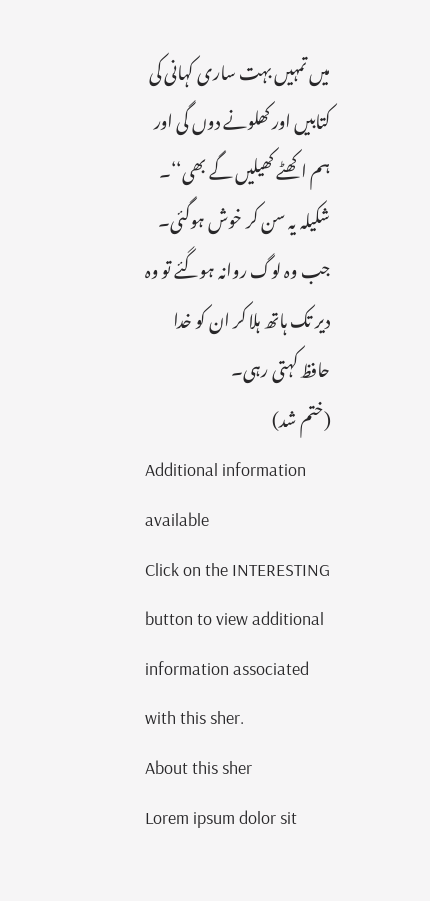میں تمہیں بہت ساری کہانی کی کتابیں اور کھلونے دوں گی اور ہم اکھٹے کھیلیں گے بھی‘‘۔
شکیلہ یہ سن کر خوش ہوگئی۔ جب وہ لوگ روانہ ہوگئے تو وہ دیر تک ہاتھ ہلا کر ان کو خدا حافظ کہتی رہی۔
(ختم شد)
Additional information available
Click on the INTERESTING button to view additional information associated with this sher.
About this sher
Lorem ipsum dolor sit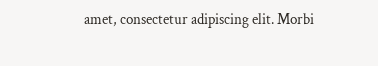amet, consectetur adipiscing elit. Morbi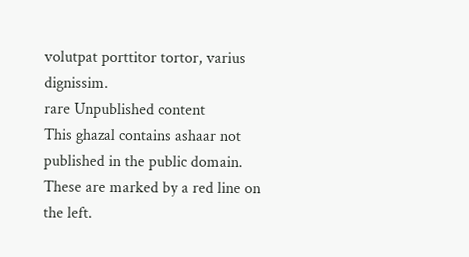volutpat porttitor tortor, varius dignissim.
rare Unpublished content
This ghazal contains ashaar not published in the public domain. These are marked by a red line on the left.